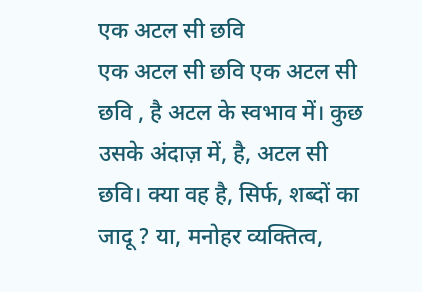एक अटल सी छवि
एक अटल सी छवि एक अटल सी छवि , है अटल के स्वभाव में। कुछ उसके अंदाज़ में, है, अटल सी छवि। क्या वह है, सिर्फ, शब्दों का जादू ? या, मनोहर व्यक्तित्व,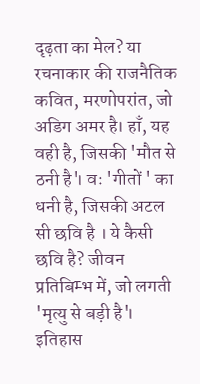दृढ़ता का मेल? या रचनाकार की राजनैतिक कवित, मरणोपरांत, जो अडिग अमर है। हाँ, यह वही है, जिसकी 'मौत से ठनी है'। वः 'गीतों ' का धनी है, जिसकी अटल सी छवि है । ये कैसी छवि है? जीवन प्रतिबिम्भ में, जो लगती 'मृत्यु से बड़ी है'। इतिहास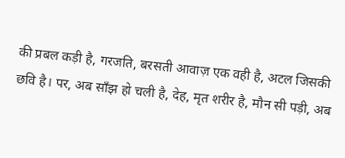की प्रबल कड़ी है, गरजति, बरसती आवाज़ एक वही है, अटल जिसकी छवि है। पर, अब साँझ हो चली है, देह, मृत शरीर है, मौन सी पड़ी, अब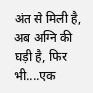अंत से मिली है, अब अग्नि की घड़ी है, फिर भी....एक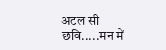अटल सी छवि.....मन में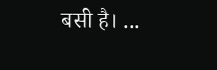बसी है। ...